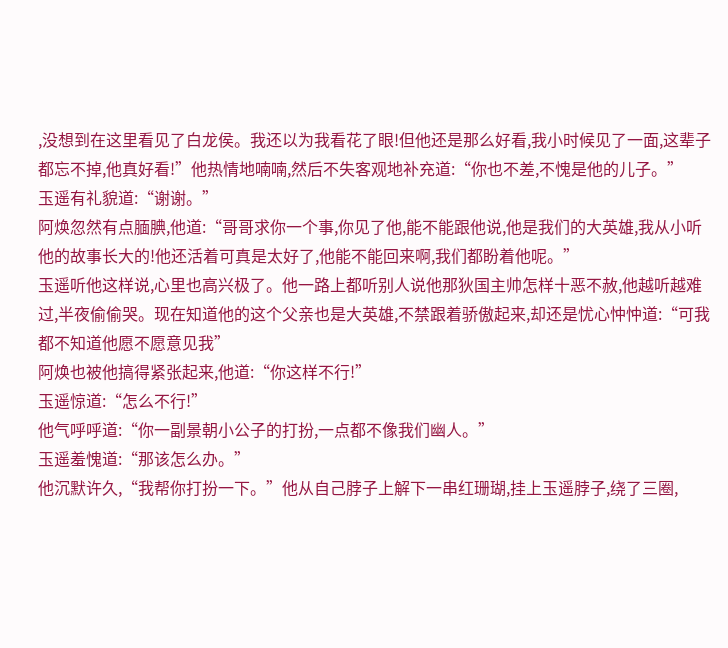,没想到在这里看见了白龙侯。我还以为我看花了眼!但他还是那么好看,我小时候见了一面,这辈子都忘不掉,他真好看!”他热情地喃喃,然后不失客观地补充道:“你也不差,不愧是他的儿子。”
玉遥有礼貌道:“谢谢。”
阿焕忽然有点腼腆,他道:“哥哥求你一个事,你见了他,能不能跟他说,他是我们的大英雄,我从小听他的故事长大的!他还活着可真是太好了,他能不能回来啊,我们都盼着他呢。”
玉遥听他这样说,心里也高兴极了。他一路上都听别人说他那狄国主帅怎样十恶不赦,他越听越难过,半夜偷偷哭。现在知道他的这个父亲也是大英雄,不禁跟着骄傲起来,却还是忧心忡忡道:“可我都不知道他愿不愿意见我”
阿焕也被他搞得紧张起来,他道:“你这样不行!”
玉遥惊道:“怎么不行!”
他气呼呼道:“你一副景朝小公子的打扮,一点都不像我们幽人。”
玉遥羞愧道:“那该怎么办。”
他沉默许久,“我帮你打扮一下。”他从自己脖子上解下一串红珊瑚,挂上玉遥脖子,绕了三圈,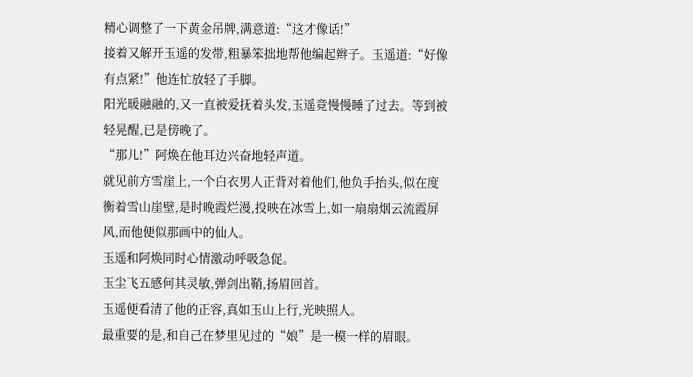精心调整了一下黄金吊牌,满意道:“这才像话!”
接着又解开玉遥的发带,粗暴笨拙地帮他编起辫子。玉遥道:“好像有点紧!”他连忙放轻了手脚。
阳光暖融融的,又一直被爱抚着头发,玉遥竟慢慢睡了过去。等到被轻晃醒,已是傍晚了。
“那儿!”阿焕在他耳边兴奋地轻声道。
就见前方雪崖上,一个白衣男人正背对着他们,他负手抬头,似在度衡着雪山崖壁,是时晚霞烂漫,投映在冰雪上,如一扇扇烟云流霞屏风,而他便似那画中的仙人。
玉遥和阿焕同时心情激动呼吸急促。
玉尘飞五感何其灵敏,弹剑出鞘,扬眉回首。
玉遥便看清了他的正容,真如玉山上行,光映照人。
最重要的是,和自己在梦里见过的“娘”是一模一样的眉眼。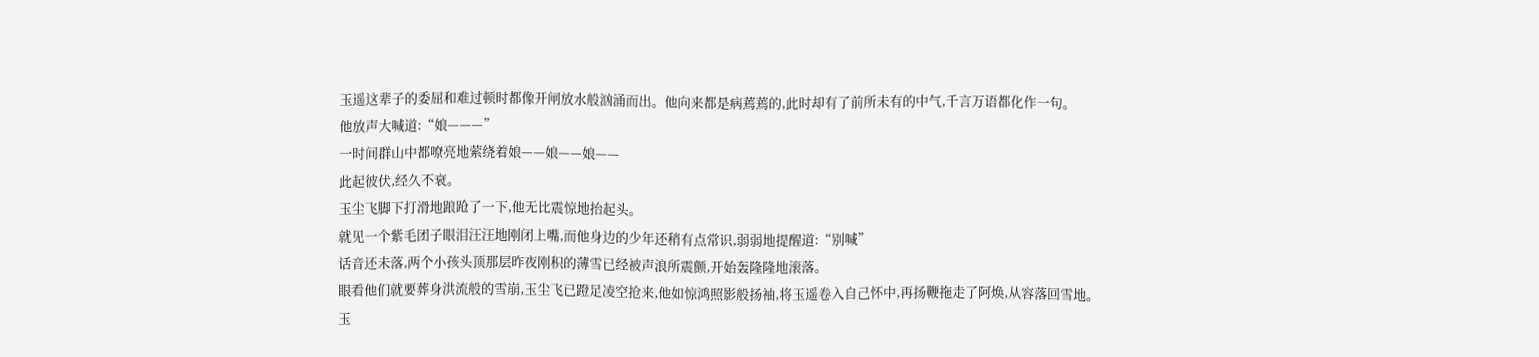玉遥这辈子的委屈和难过顿时都像开闸放水般汹涌而出。他向来都是病蔫蔫的,此时却有了前所未有的中气,千言万语都化作一句。
他放声大喊道:“娘———”
一时间群山中都嘹亮地萦绕着娘——娘——娘——
此起彼伏,经久不衰。
玉尘飞脚下打滑地踉跄了一下,他无比震惊地抬起头。
就见一个紫毛团子眼泪汪汪地刚闭上嘴,而他身边的少年还稍有点常识,弱弱地提醒道:“别喊”
话音还未落,两个小孩头顶那层昨夜刚积的薄雪已经被声浪所震颤,开始轰隆隆地滚落。
眼看他们就要葬身洪流般的雪崩,玉尘飞已蹬足凌空抢来,他如惊鸿照影般扬袖,将玉遥卷入自己怀中,再扬鞭拖走了阿焕,从容落回雪地。
玉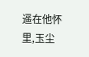遥在他怀里,玉尘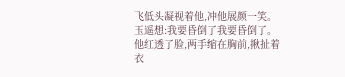飞低头凝视着他,冲他展颜一笑。
玉遥想:我要昏倒了我要昏倒了。
他红透了脸,两手缩在胸前,揪扯着衣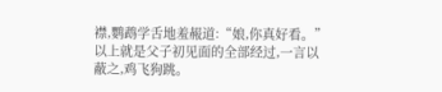襟,鹦鹉学舌地羞赧道:“娘,你真好看。”
以上就是父子初见面的全部经过,一言以蔽之,鸡飞狗跳。